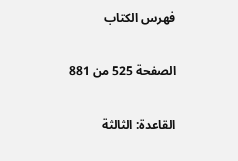فهرس الكتاب

الصفحة 525 من 881

القاعدة: الثالثة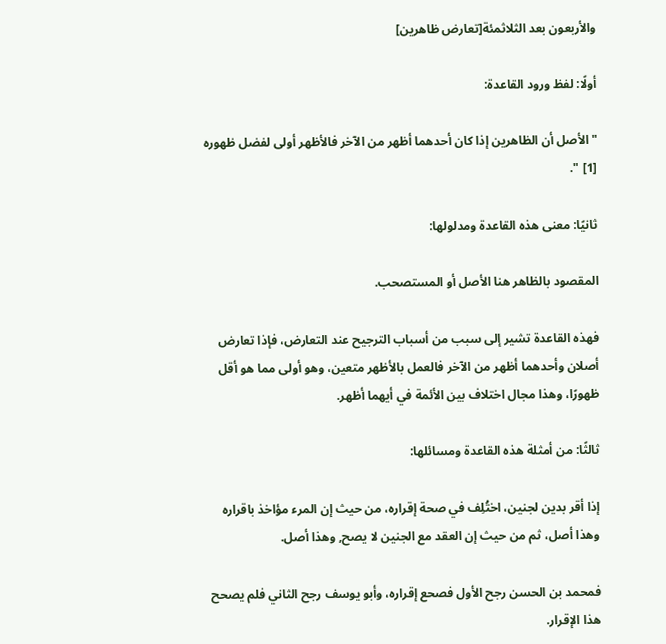والأربعون بعد الثلاثمئة[تعارض ظاهرين]

أولًا: لفظ ورود القاعدة:

"الأصل أن الظاهرين إذا كان أحدهما أظهر من الآخر فالأظهر أولى لفضل ظهوره [1] ".

ثانيًا: معنى هذه القاعدة ومدلولها:

المقصود بالظاهر هنا الأصل أو المستصحب.

فهذه القاعدة تشير إلى سبب من أسباب الترجيح عند التعارض، فإذا تعارض أصلان وأحدهما أظهر من الآخر فالعمل بالأظهر متعين، وهو أولى مما هو أقل ظهورًا، وهذا مجال اختلاف بين الأئمة في أيهما أظهر.

ثالثًا: من أمثلة هذه القاعدة ومسائلها:

إذا أقر بدين لجنين، اختُلِف في صحة إقراره، من حيث إن المرء مؤاخذ باقراره وهذا أصل، ثم من حيث إن العقد مع الجنين لا يصح, وهذا أصل.

فمحمد بن الحسن رجح الأول فصحع إقراره، وأبو يوسف رجح الثاني فلم يصحح هذا الإقرار.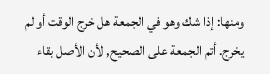ومنها: إذا شك وهو في الجمعة هل خرج الوقت أو لم يخرج. أتم الجمعة على الصحيح, لأن الأصل بقاء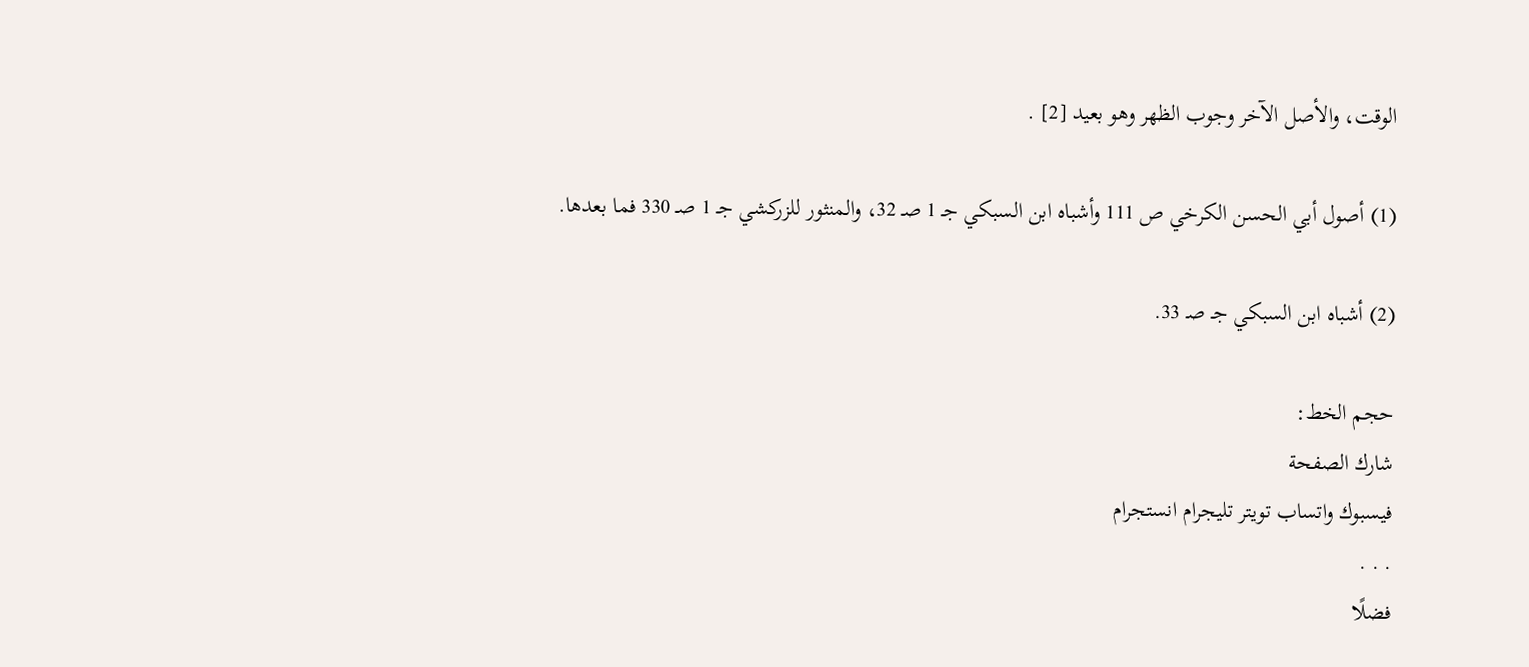الوقت، والأصل الآخر وجوب الظهر وهو بعيد [2] .

(1) أصول أبي الحسن الكرخي ص 111 وأشباه ابن السبكي جـ 1 صـ 32، والمنثور للزركشي جـ 1 صـ 330 فما بعدها.

(2) أشباه ابن السبكي جـ صـ 33.

حجم الخط:
شارك الصفحة
فيسبوك واتساب تويتر تليجرام انستجرام
. . .
فضلًا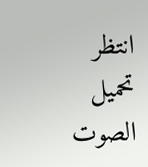انتظر تحميل الصوت